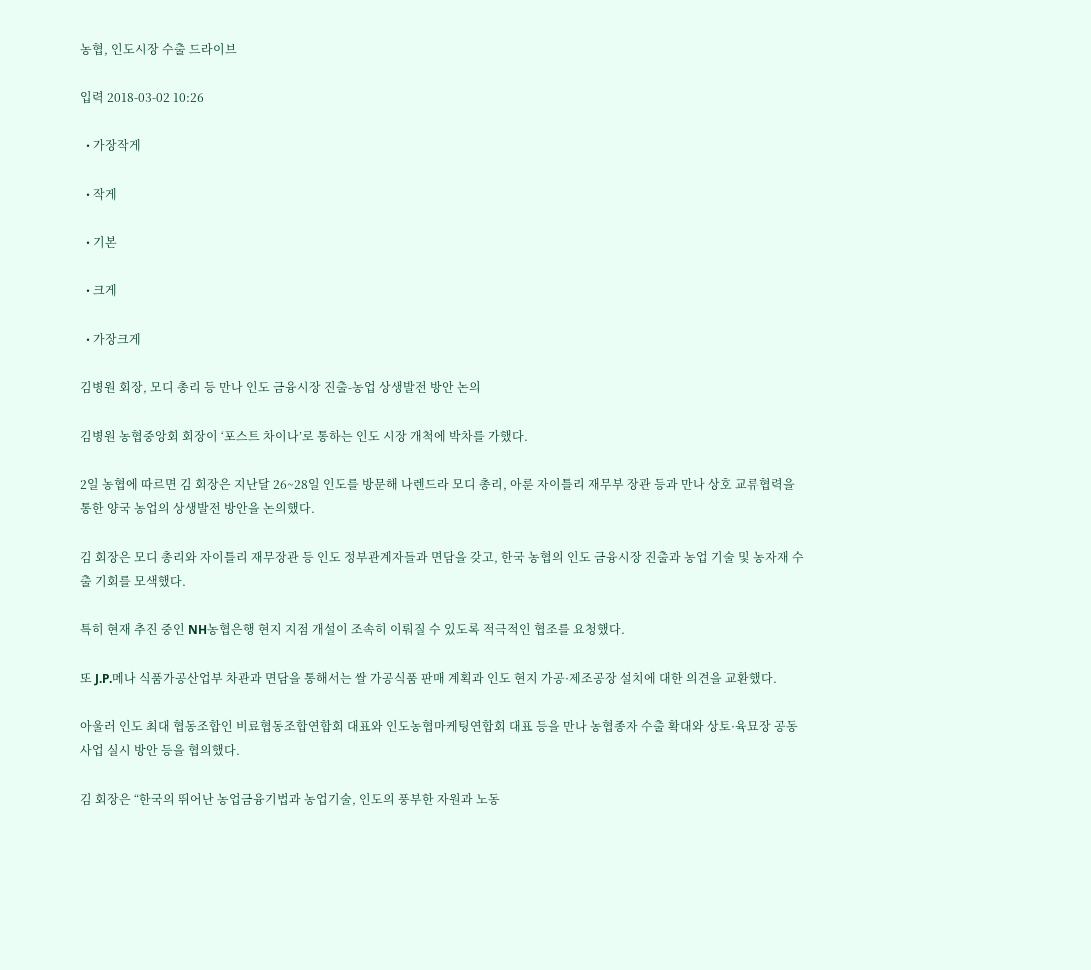농협, 인도시장 수출 드라이브

입력 2018-03-02 10:26

  • 가장작게

  • 작게

  • 기본

  • 크게

  • 가장크게

김병원 회장, 모디 총리 등 만나 인도 금융시장 진출-농업 상생발전 방안 논의

김병원 농협중앙회 회장이 ‘포스트 차이나’로 통하는 인도 시장 개척에 박차를 가했다.

2일 농협에 따르면 김 회장은 지난달 26~28일 인도를 방문해 나렌드라 모디 총리, 아룬 자이틀리 재무부 장관 등과 만나 상호 교류협력을 통한 양국 농업의 상생발전 방안을 논의했다.

김 회장은 모디 총리와 자이틀리 재무장관 등 인도 정부관계자들과 면담을 갖고, 한국 농협의 인도 금융시장 진출과 농업 기술 및 농자재 수출 기회를 모색했다.

특히 현재 추진 중인 NH농협은행 현지 지점 개설이 조속히 이뤄질 수 있도록 적극적인 협조를 요청했다.

또 J.P.메나 식품가공산업부 차관과 면담을 통해서는 쌀 가공식품 판매 계획과 인도 현지 가공·제조공장 설치에 대한 의견을 교환했다.

아울러 인도 최대 협동조합인 비료협동조합연합회 대표와 인도농협마케팅연합회 대표 등을 만나 농협종자 수출 확대와 상토·육묘장 공동사업 실시 방안 등을 협의했다.

김 회장은 “한국의 뛰어난 농업금융기법과 농업기술, 인도의 풍부한 자원과 노동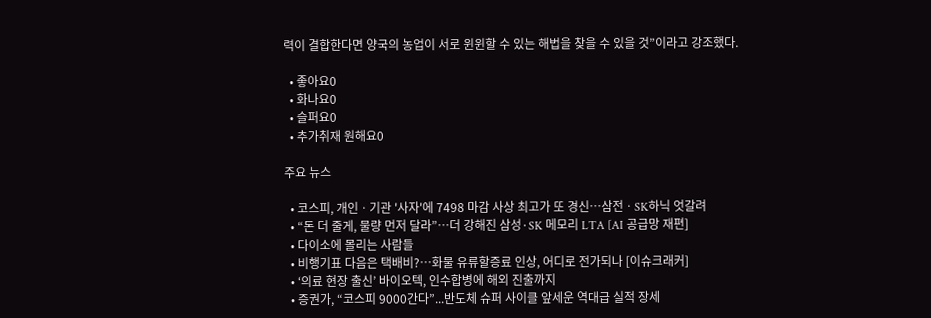력이 결합한다면 양국의 농업이 서로 윈윈할 수 있는 해법을 찾을 수 있을 것”이라고 강조했다.

  • 좋아요0
  • 화나요0
  • 슬퍼요0
  • 추가취재 원해요0

주요 뉴스

  • 코스피, 개인ㆍ기관 '사자'에 7498 마감 사상 최고가 또 경신⋯삼전ㆍSK하닉 엇갈려
  • “돈 더 줄게, 물량 먼저 달라”…더 강해진 삼성·SK 메모리 LTA [AI 공급망 재편]
  • 다이소에 몰리는 사람들
  • 비행기표 다음은 택배비?⋯화물 유류할증료 인상, 어디로 전가되나 [이슈크래커]
  • ‘의료 현장 출신’ 바이오텍, 인수합병에 해외 진출까지
  • 증권가, “코스피 9000간다”...반도체 슈퍼 사이클 앞세운 역대급 실적 장세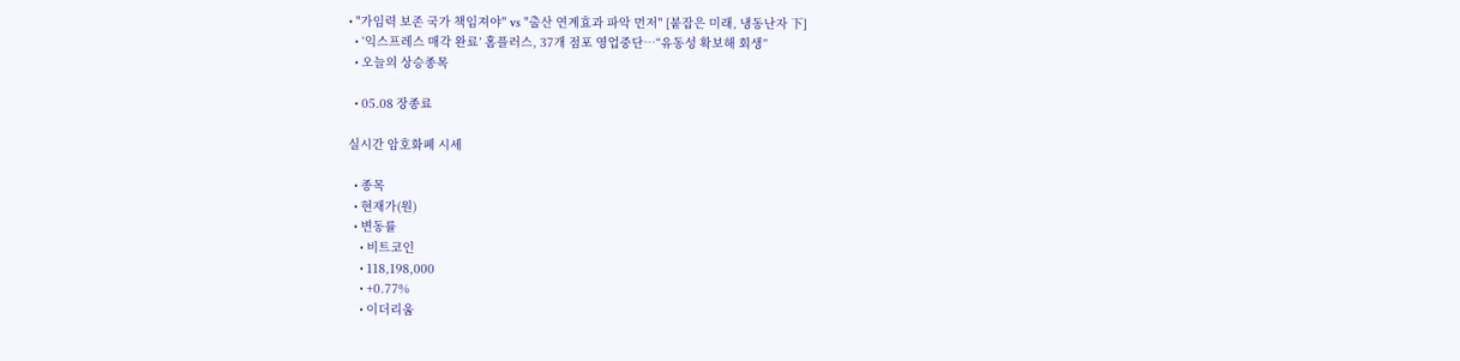• "가임력 보존 국가 책임져야" vs "출산 연계효과 파악 먼저" [붙잡은 미래, 냉동난자 下]
  • ‘익스프레스 매각 완료’ 홈플러스, 37개 점포 영업중단⋯“유동성 확보해 회생”
  • 오늘의 상승종목

  • 05.08 장종료

실시간 암호화폐 시세

  • 종목
  • 현재가(원)
  • 변동률
    • 비트코인
    • 118,198,000
    • +0.77%
    • 이더리움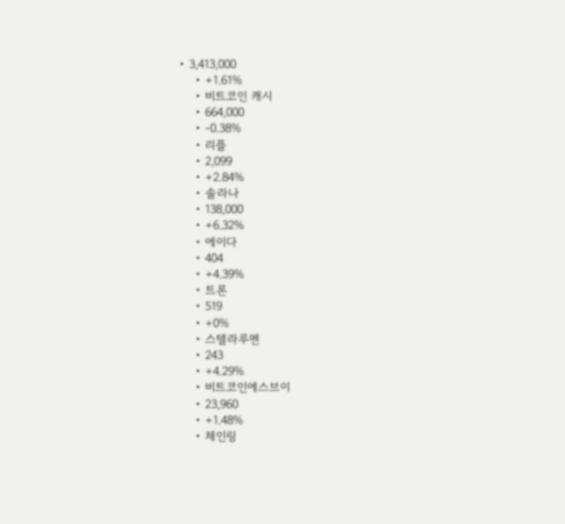• 3,413,000
    • +1.61%
    • 비트코인 캐시
    • 664,000
    • -0.38%
    • 리플
    • 2,099
    • +2.84%
    • 솔라나
    • 138,000
    • +6.32%
    • 에이다
    • 404
    • +4.39%
    • 트론
    • 519
    • +0%
    • 스텔라루멘
    • 243
    • +4.29%
    • 비트코인에스브이
    • 23,960
    • +1.48%
    • 체인링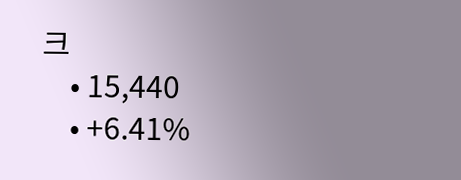크
    • 15,440
    • +6.41%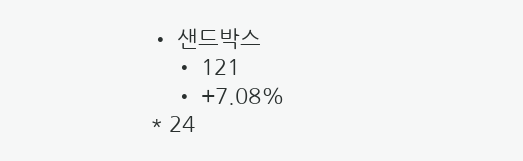• 샌드박스
    • 121
    • +7.08%
* 24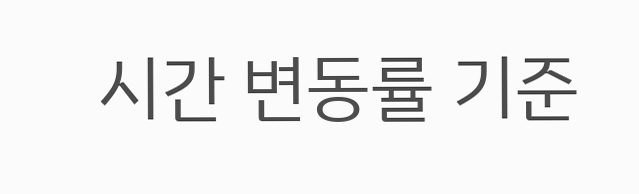시간 변동률 기준